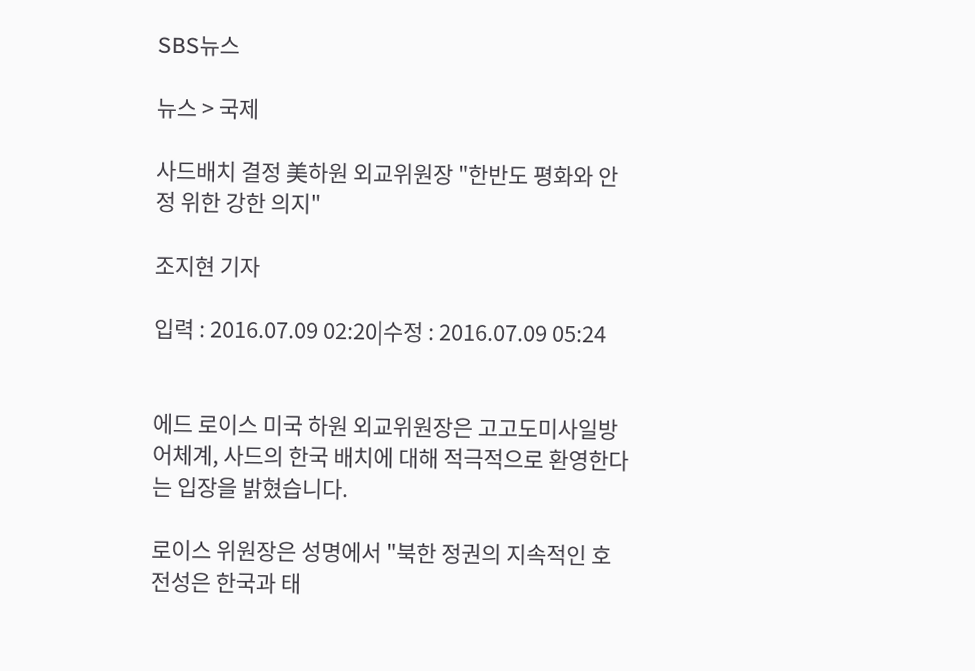SBS뉴스

뉴스 > 국제

사드배치 결정 美하원 외교위원장 "한반도 평화와 안정 위한 강한 의지"

조지현 기자

입력 : 2016.07.09 02:20|수정 : 2016.07.09 05:24


에드 로이스 미국 하원 외교위원장은 고고도미사일방어체계, 사드의 한국 배치에 대해 적극적으로 환영한다는 입장을 밝혔습니다.

로이스 위원장은 성명에서 "북한 정권의 지속적인 호전성은 한국과 태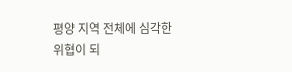평양 지역 전체에 심각한 위협이 되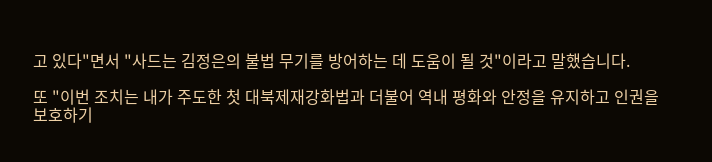고 있다"면서 "사드는 김정은의 불법 무기를 방어하는 데 도움이 될 것"이라고 말했습니다.

또 "이번 조치는 내가 주도한 첫 대북제재강화법과 더불어 역내 평화와 안정을 유지하고 인권을 보호하기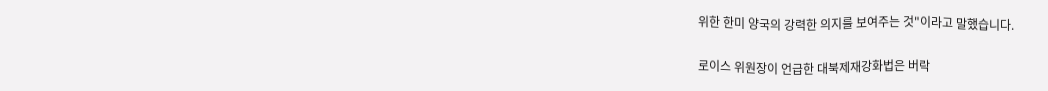위한 한미 양국의 강력한 의지를 보여주는 것"이라고 말했습니다.

로이스 위원장이 언급한 대북제재강화법은 버락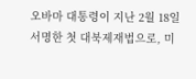오바마 대통령이 지난 2월 18일 서명한 첫 대북제재법으로, 미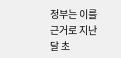정부는 이를 근거로 지난달 초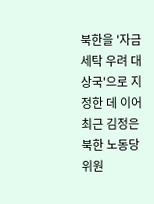북한을 '자금세탁 우려 대상국'으로 지정한 데 이어 최근 김정은 북한 노동당 위원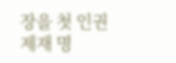장을 첫 인권제재 명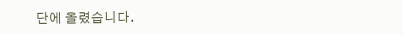단에 올렸습니다.